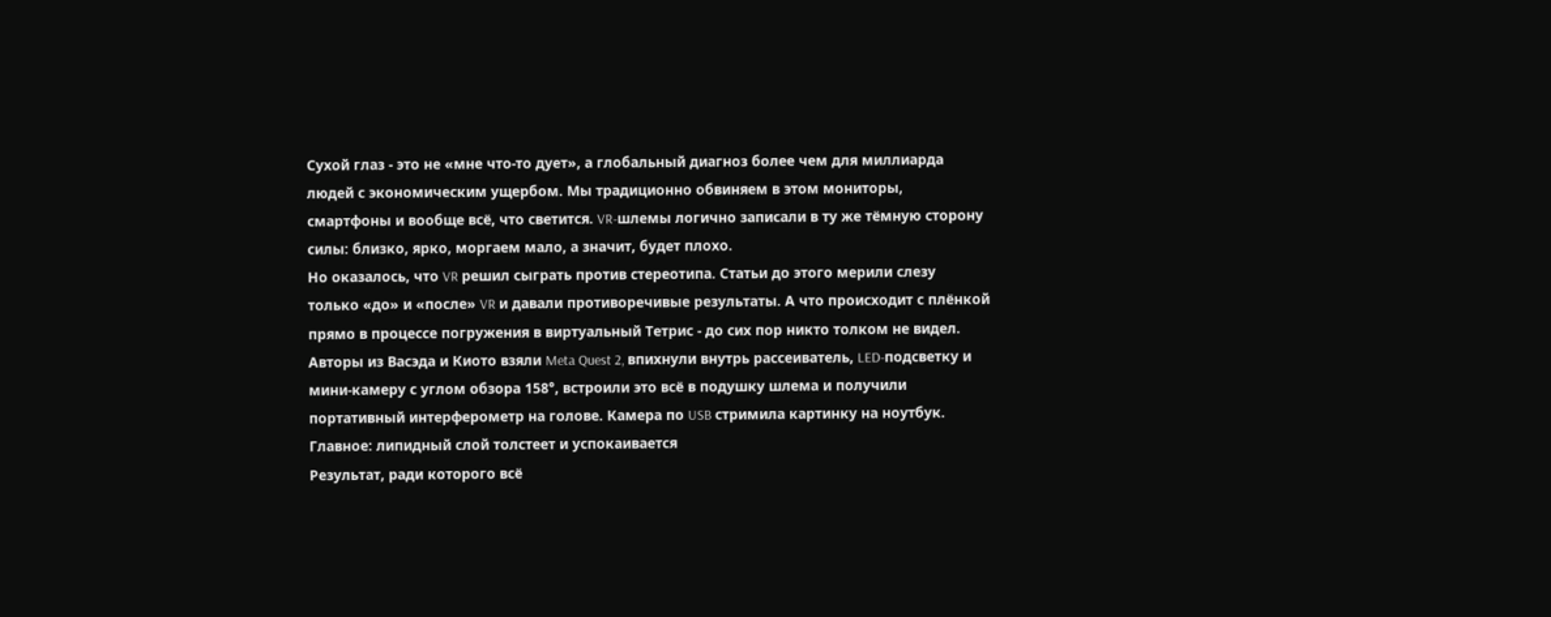Сухой глаз - это не «мне что-то дует», а глобальный диагноз более чем для миллиарда людей с экономическим ущербом. Мы традиционно обвиняем в этом мониторы, смартфоны и вообще всё, что светится. VR-шлемы логично записали в ту же тёмную сторону силы: близко, ярко, моргаем мало, а значит, будет плохо.
Но оказалось, что VR решил сыграть против стереотипа. Статьи до этого мерили слезу только «до» и «после» VR и давали противоречивые результаты. А что происходит с плёнкой прямо в процессе погружения в виртуальный Тетрис - до сих пор никто толком не видел.
Авторы из Васэда и Киото взяли Meta Quest 2, впихнули внутрь рассеиватель, LED-подсветку и мини-камеру с углом обзора 158°, встроили это всё в подушку шлема и получили портативный интерферометр на голове. Камера по USB стримила картинку на ноутбук.
Главное: липидный слой толстеет и успокаивается
Результат, ради которого всё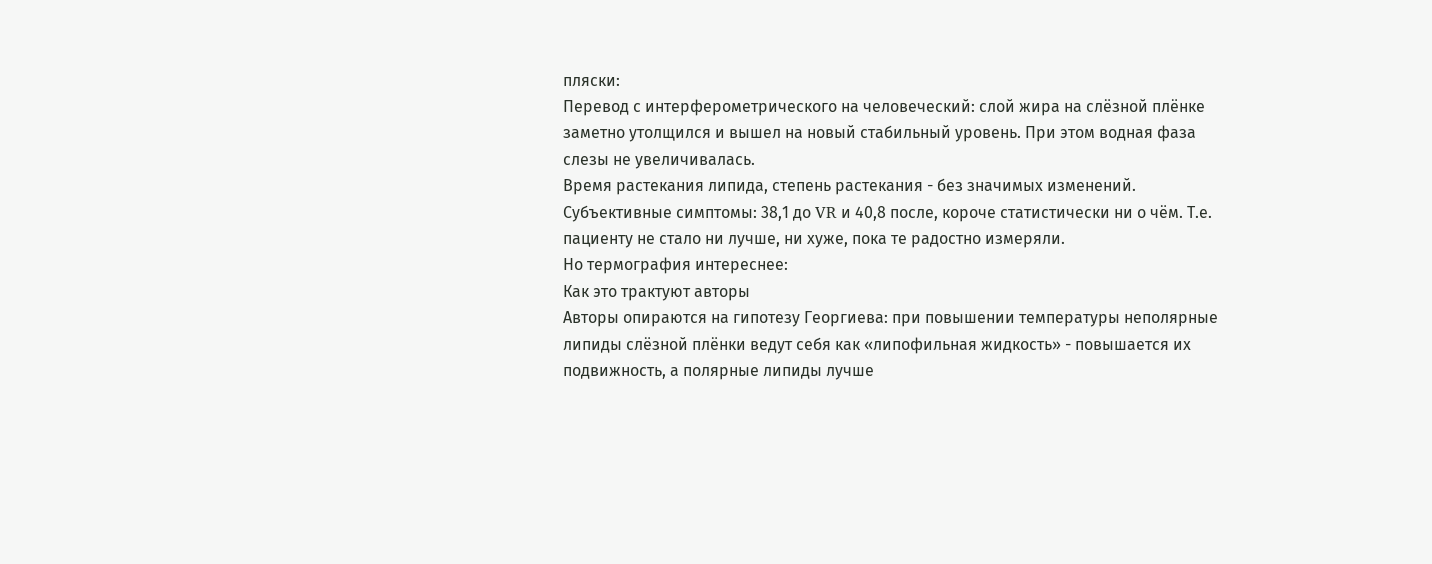пляски:
Перевод с интерферометрического на человеческий: слой жира на слёзной плёнке заметно утолщился и вышел на новый стабильный уровень. При этом водная фаза слезы не увеличивалась.
Время растекания липида, степень растекания - без значимых изменений.
Субъективные симптомы: 38,1 до VR и 40,8 после, короче статистически ни о чём. Т.е. пациенту не стало ни лучше, ни хуже, пока те радостно измеряли.
Но термография интереснее:
Как это трактуют авторы
Авторы опираются на гипотезу Георгиева: при повышении температуры неполярные липиды слёзной плёнки ведут себя как «липофильная жидкость» - повышается их подвижность, а полярные липиды лучше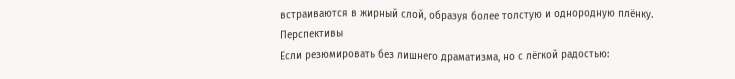встраиваются в жирный слой, образуя более толстую и однородную плёнку.
Перспективы
Если резюмировать без лишнего драматизма, но с лёгкой радостью: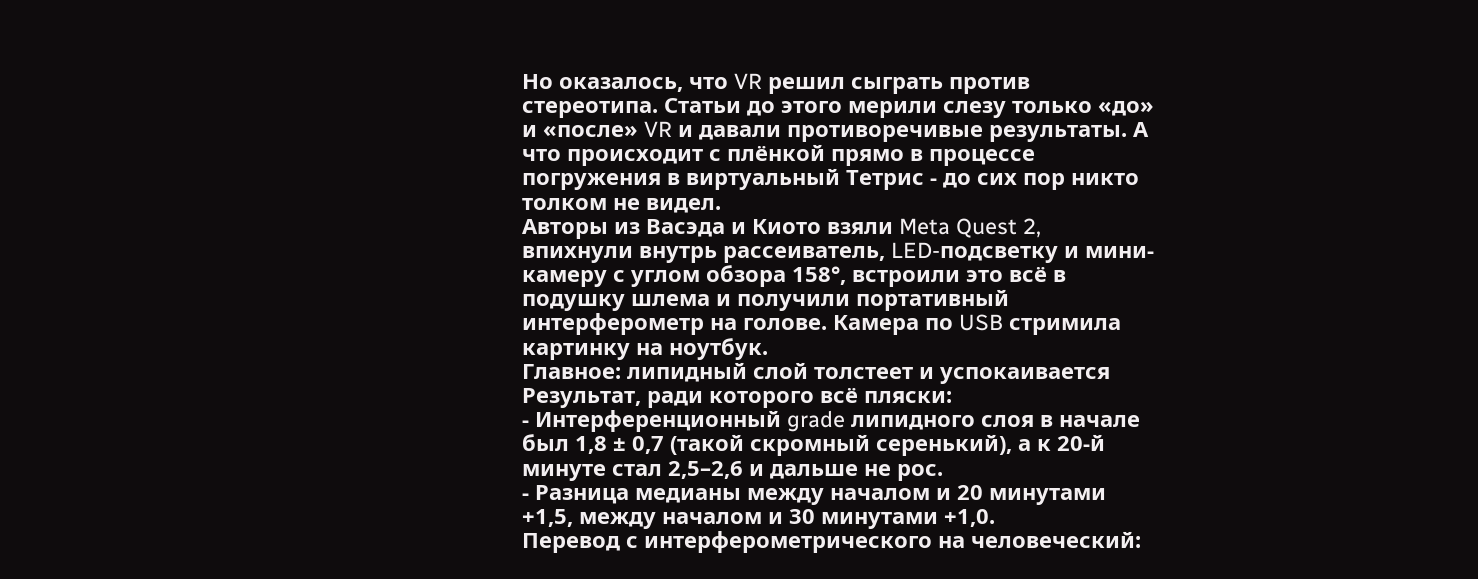Но оказалось, что VR решил сыграть против стереотипа. Статьи до этого мерили слезу только «до» и «после» VR и давали противоречивые результаты. А что происходит с плёнкой прямо в процессе погружения в виртуальный Тетрис - до сих пор никто толком не видел.
Авторы из Васэда и Киото взяли Meta Quest 2, впихнули внутрь рассеиватель, LED-подсветку и мини-камеру с углом обзора 158°, встроили это всё в подушку шлема и получили портативный интерферометр на голове. Камера по USB стримила картинку на ноутбук.
Главное: липидный слой толстеет и успокаивается
Результат, ради которого всё пляски:
- Интерференционный grade липидного слоя в начале был 1,8 ± 0,7 (такой скромный серенький), а к 20-й минуте стал 2,5–2,6 и дальше не рос.
- Разница медианы между началом и 20 минутами +1,5, между началом и 30 минутами +1,0.
Перевод с интерферометрического на человеческий: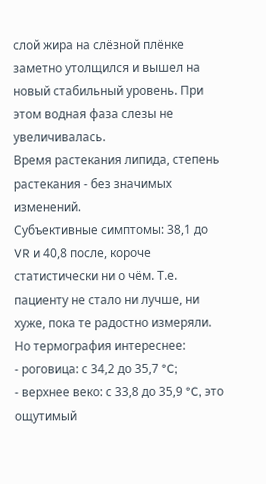слой жира на слёзной плёнке заметно утолщился и вышел на новый стабильный уровень. При этом водная фаза слезы не увеличивалась.
Время растекания липида, степень растекания - без значимых изменений.
Субъективные симптомы: 38,1 до VR и 40,8 после, короче статистически ни о чём. Т.е. пациенту не стало ни лучше, ни хуже, пока те радостно измеряли.
Но термография интереснее:
- роговица: с 34,2 до 35,7 °C;
- верхнее веко: с 33,8 до 35,9 °C, это ощутимый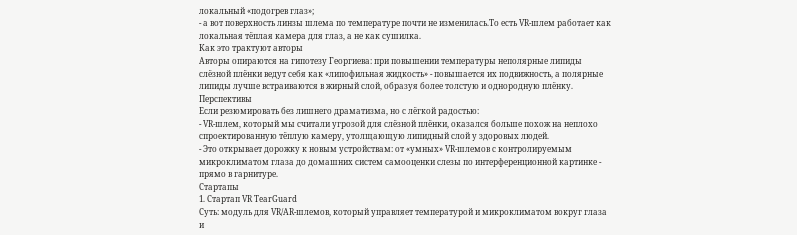локальный «подогрев глаз»;
- а вот поверхность линзы шлема по температуре почти не изменилась.То есть VR-шлем работает как локальная тёплая камера для глаз, а не как сушилка.
Как это трактуют авторы
Авторы опираются на гипотезу Георгиева: при повышении температуры неполярные липиды слёзной плёнки ведут себя как «липофильная жидкость» - повышается их подвижность, а полярные липиды лучше встраиваются в жирный слой, образуя более толстую и однородную плёнку.
Перспективы
Если резюмировать без лишнего драматизма, но с лёгкой радостью:
- VR-шлем, который мы считали угрозой для слёзной плёнки, оказался больше похож на неплохо спроектированную тёплую камеру, утолщающую липидный слой у здоровых людей.
- Это открывает дорожку к новым устройствам: от «умных» VR-шлемов с контролируемым микроклиматом глаза до домашних систем самооценки слезы по интерференционной картинке - прямо в гарнитуре.
Стартапы
1. Стартап VR TearGuard
Суть: модуль для VR/AR-шлемов, который управляет температурой и микроклиматом вокруг глаза и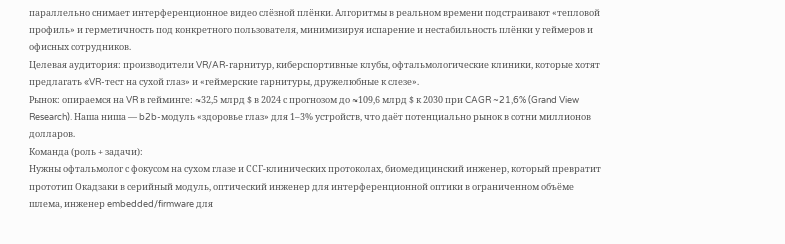параллельно снимает интерференционное видео слёзной плёнки. Алгоритмы в реальном времени подстраивают «тепловой профиль» и герметичность под конкретного пользователя, минимизируя испарение и нестабильность плёнки у геймеров и офисных сотрудников.
Целевая аудитория: производители VR/AR-гарнитур, киберспортивные клубы, офтальмологические клиники, которые хотят предлагать «VR-тест на сухой глаз» и «геймерские гарнитуры, дружелюбные к слезе».
Рынок: опираемся на VR в гейминге: ≈32,5 млрд $ в 2024 с прогнозом до ≈109,6 млрд $ к 2030 при CAGR ~21,6% (Grand View Research). Наша ниша — b2b-модуль «здоровье глаз» для 1–3% устройств, что даёт потенциально рынок в сотни миллионов долларов.
Команда (роль + задачи):
Нужны офтальмолог с фокусом на сухом глазе и ССГ-клинических протоколах, биомедицинский инженер, который превратит прототип Окадзаки в серийный модуль, оптический инженер для интерференционной оптики в ограниченном объёме шлема, инженер embedded/firmware для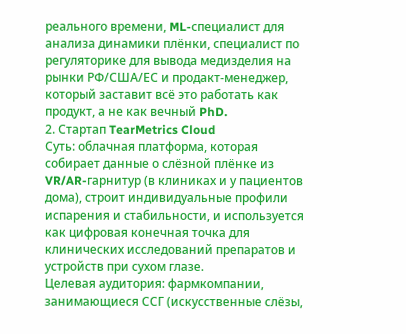реального времени, ML-специалист для анализа динамики плёнки, специалист по регуляторике для вывода медизделия на рынки РФ/США/ЕС и продакт-менеджер, который заставит всё это работать как продукт, а не как вечный PhD.
2. Стартап TearMetrics Cloud
Суть: облачная платформа, которая собирает данные о слёзной плёнке из VR/AR-гарнитур (в клиниках и у пациентов дома), строит индивидуальные профили испарения и стабильности, и используется как цифровая конечная точка для клинических исследований препаратов и устройств при сухом глазе.
Целевая аудитория: фармкомпании, занимающиеся ССГ (искусственные слёзы,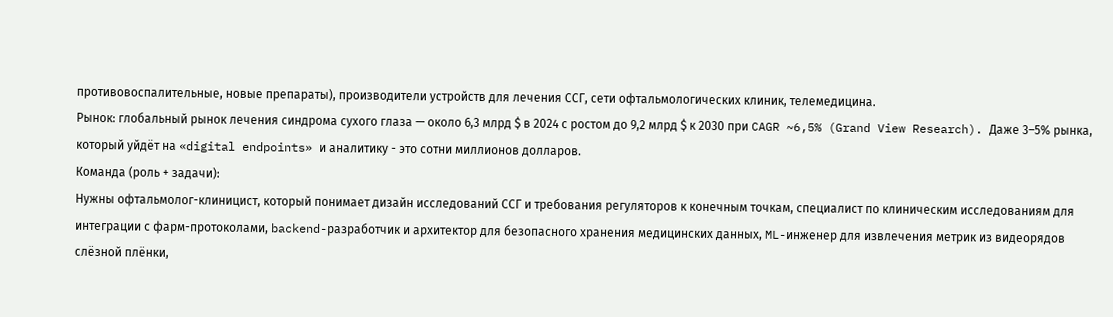противовоспалительные, новые препараты), производители устройств для лечения ССГ, сети офтальмологических клиник, телемедицина.
Рынок: глобальный рынок лечения синдрома сухого глаза — около 6,3 млрд $ в 2024 с ростом до 9,2 млрд $ к 2030 при CAGR ~6,5% (Grand View Research). Даже 3–5% рынка, который уйдёт на «digital endpoints» и аналитику - это сотни миллионов долларов.
Команда (роль + задачи):
Нужны офтальмолог-клиницист, который понимает дизайн исследований ССГ и требования регуляторов к конечным точкам, специалист по клиническим исследованиям для интеграции с фарм-протоколами, backend-разработчик и архитектор для безопасного хранения медицинских данных, ML-инженер для извлечения метрик из видеорядов слёзной плёнки,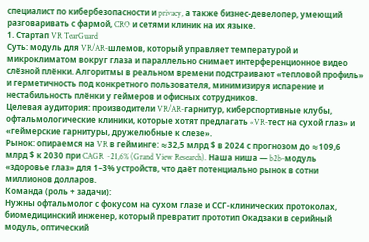специалист по кибербезопасности и privacy, а также бизнес-девелопер, умеющий разговаривать с фармой, CRO и сетями клиник на их языке.
1. Стартап VR TearGuard
Суть: модуль для VR/AR-шлемов, который управляет температурой и микроклиматом вокруг глаза и параллельно снимает интерференционное видео слёзной плёнки. Алгоритмы в реальном времени подстраивают «тепловой профиль» и герметичность под конкретного пользователя, минимизируя испарение и нестабильность плёнки у геймеров и офисных сотрудников.
Целевая аудитория: производители VR/AR-гарнитур, киберспортивные клубы, офтальмологические клиники, которые хотят предлагать «VR-тест на сухой глаз» и «геймерские гарнитуры, дружелюбные к слезе».
Рынок: опираемся на VR в гейминге: ≈32,5 млрд $ в 2024 с прогнозом до ≈109,6 млрд $ к 2030 при CAGR ~21,6% (Grand View Research). Наша ниша — b2b-модуль «здоровье глаз» для 1–3% устройств, что даёт потенциально рынок в сотни миллионов долларов.
Команда (роль + задачи):
Нужны офтальмолог с фокусом на сухом глазе и ССГ-клинических протоколах, биомедицинский инженер, который превратит прототип Окадзаки в серийный модуль, оптический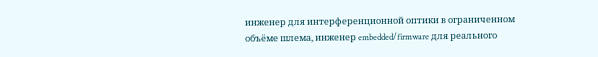инженер для интерференционной оптики в ограниченном объёме шлема, инженер embedded/firmware для реального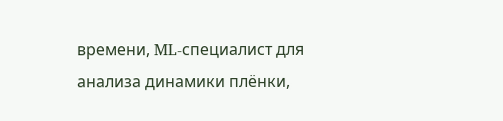времени, ML-специалист для анализа динамики плёнки,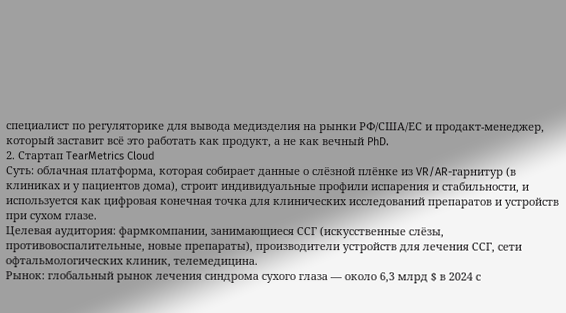специалист по регуляторике для вывода медизделия на рынки РФ/США/ЕС и продакт-менеджер, который заставит всё это работать как продукт, а не как вечный PhD.
2. Стартап TearMetrics Cloud
Суть: облачная платформа, которая собирает данные о слёзной плёнке из VR/AR-гарнитур (в клиниках и у пациентов дома), строит индивидуальные профили испарения и стабильности, и используется как цифровая конечная точка для клинических исследований препаратов и устройств при сухом глазе.
Целевая аудитория: фармкомпании, занимающиеся ССГ (искусственные слёзы, противовоспалительные, новые препараты), производители устройств для лечения ССГ, сети офтальмологических клиник, телемедицина.
Рынок: глобальный рынок лечения синдрома сухого глаза — около 6,3 млрд $ в 2024 с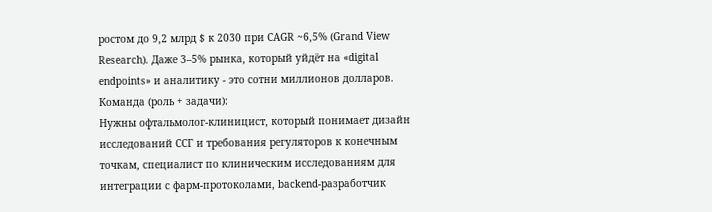ростом до 9,2 млрд $ к 2030 при CAGR ~6,5% (Grand View Research). Даже 3–5% рынка, который уйдёт на «digital endpoints» и аналитику - это сотни миллионов долларов.
Команда (роль + задачи):
Нужны офтальмолог-клиницист, который понимает дизайн исследований ССГ и требования регуляторов к конечным точкам, специалист по клиническим исследованиям для интеграции с фарм-протоколами, backend-разработчик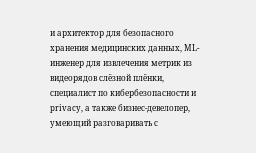и архитектор для безопасного хранения медицинских данных, ML-инженер для извлечения метрик из видеорядов слёзной плёнки, специалист по кибербезопасности и privacy, а также бизнес-девелопер, умеющий разговаривать с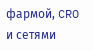фармой, CRO и сетями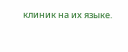клиник на их языке.